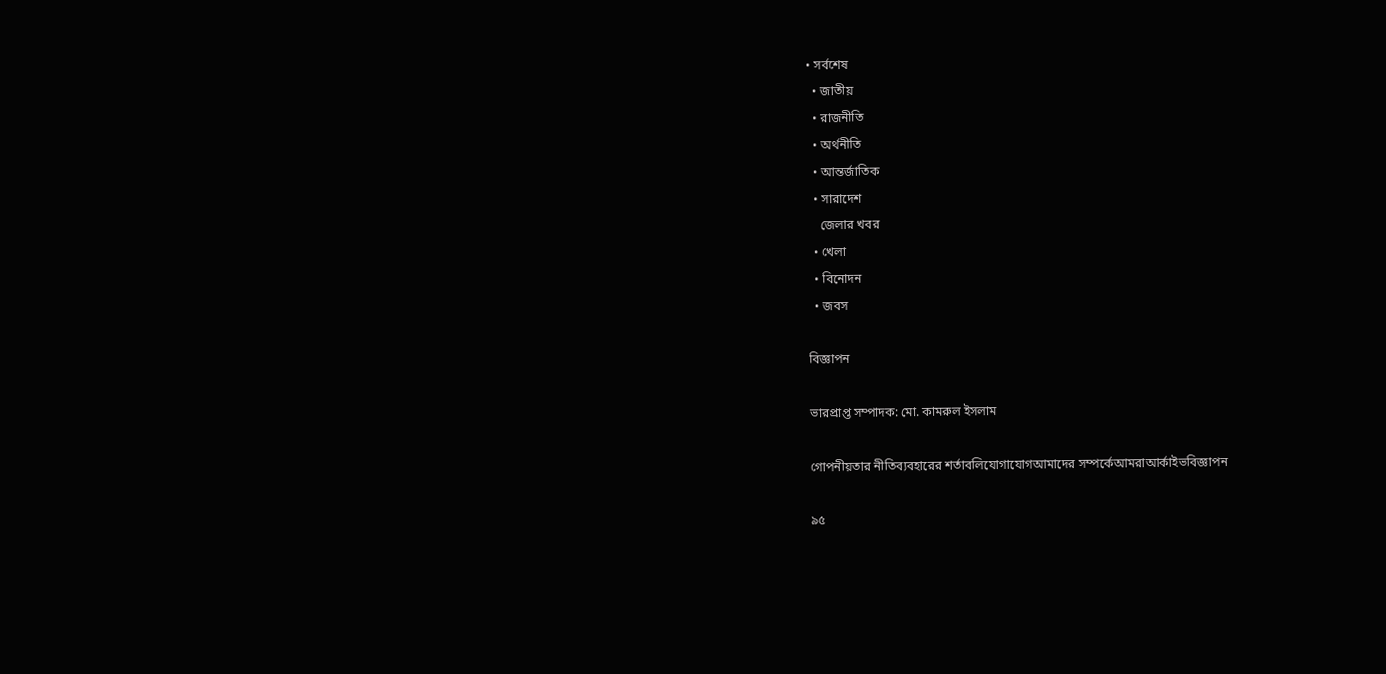• সর্বশেষ
  • জাতীয়
  • রাজনীতি
  • অর্থনীতি
  • আন্তর্জাতিক
  • সারাদেশ
    জেলার খবর
  • খেলা
  • বিনোদন
  • জবস

বিজ্ঞাপন

ভারপ্রাপ্ত সম্পাদক: মো. কামরুল ইসলাম

গোপনীয়তার নীতিব্যবহারের শর্তাবলিযোগাযোগআমাদের সম্পর্কেআমরাআর্কাইভবিজ্ঞাপন

৯৫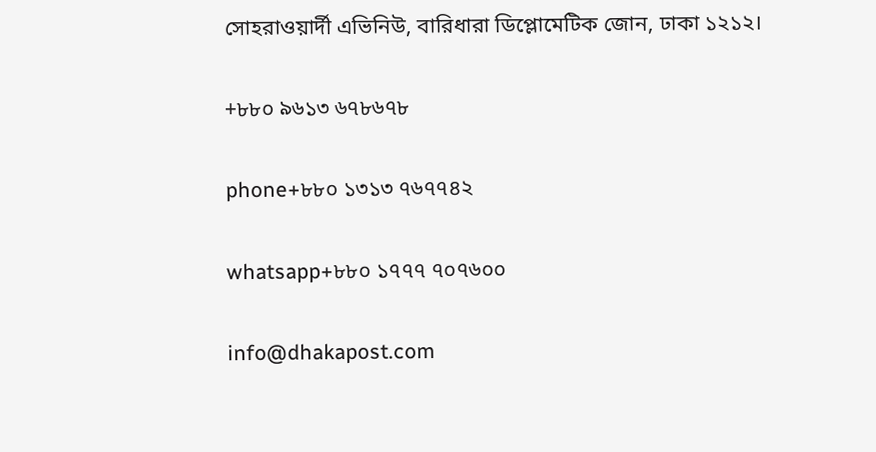সোহরাওয়ার্দী এভিনিউ, বারিধারা ডিপ্লোমেটিক জোন, ঢাকা ১২১২।

+৮৮০ ৯৬১৩ ৬৭৮৬৭৮

phone+৮৮০ ১৩১৩ ৭৬৭৭৪২

whatsapp+৮৮০ ১৭৭৭ ৭০৭৬০০

info@dhakapost.com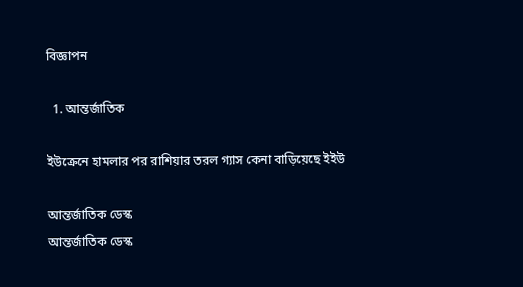বিজ্ঞাপন

  1. আন্তর্জাতিক

ইউক্রেনে হামলার পর রাশিয়ার তরল গ্যাস কেনা বাড়িয়েছে ইইউ

আন্তর্জাতিক ডেস্ক
আন্তর্জাতিক ডেস্ক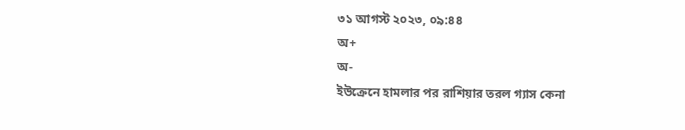৩১ আগস্ট ২০২৩, ০৯:৪৪
অ+
অ-
ইউক্রেনে হামলার পর রাশিয়ার তরল গ্যাস কেনা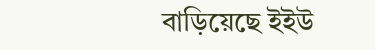বাড়িয়েছে ইইউ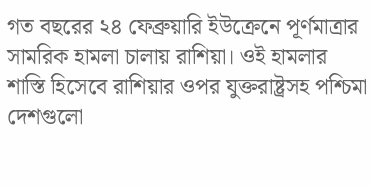গত বছরের ২৪ ফেব্রুয়ারি ইউক্রেনে পূর্ণমাত্রার সামরিক হামলা চালায় রাশিয়া। ওই হামলার শাস্তি হিসেবে রাশিয়ার ওপর যুক্তরাষ্ট্রসহ পশ্চিমা দেশগুলো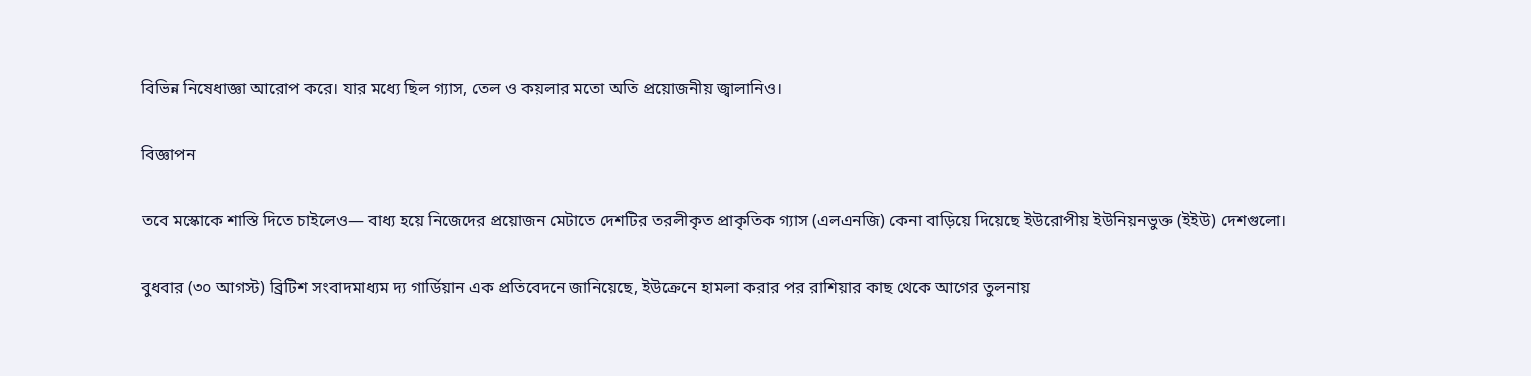বিভিন্ন নিষেধাজ্ঞা আরোপ করে। যার মধ্যে ছিল গ্যাস, তেল ও কয়লার মতো অতি প্রয়োজনীয় জ্বালানিও।

বিজ্ঞাপন

তবে মস্কোকে শাস্তি দিতে চাইলেও— বাধ্য হয়ে নিজেদের প্রয়োজন মেটাতে দেশটির তরলীকৃত প্রাকৃতিক গ্যাস (এলএনজি) কেনা বাড়িয়ে দিয়েছে ইউরোপীয় ইউনিয়নভুক্ত (ইইউ) দেশগুলো।

বুধবার (৩০ আগস্ট) ব্রিটিশ সংবাদমাধ্যম দ্য গার্ডিয়ান এক প্রতিবেদনে জানিয়েছে, ইউক্রেনে হামলা করার পর রাশিয়ার কাছ থেকে আগের তুলনায়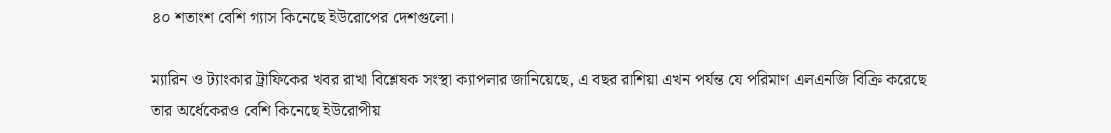৪০ শতাংশ বেশি গ্যাস কিনেছে ইউরোপের দেশগুলো।

ম্যারিন ও ট্যাংকার ট্রাফিকের খবর রাখা বিশ্লেষক সংস্থা ক্যাপলার জানিয়েছে, এ বছর রাশিয়া এখন পর্যন্ত যে পরিমাণ এলএনজি বিক্রি করেছে তার অর্ধেকেরও বেশি কিনেছে ইউরোপীয়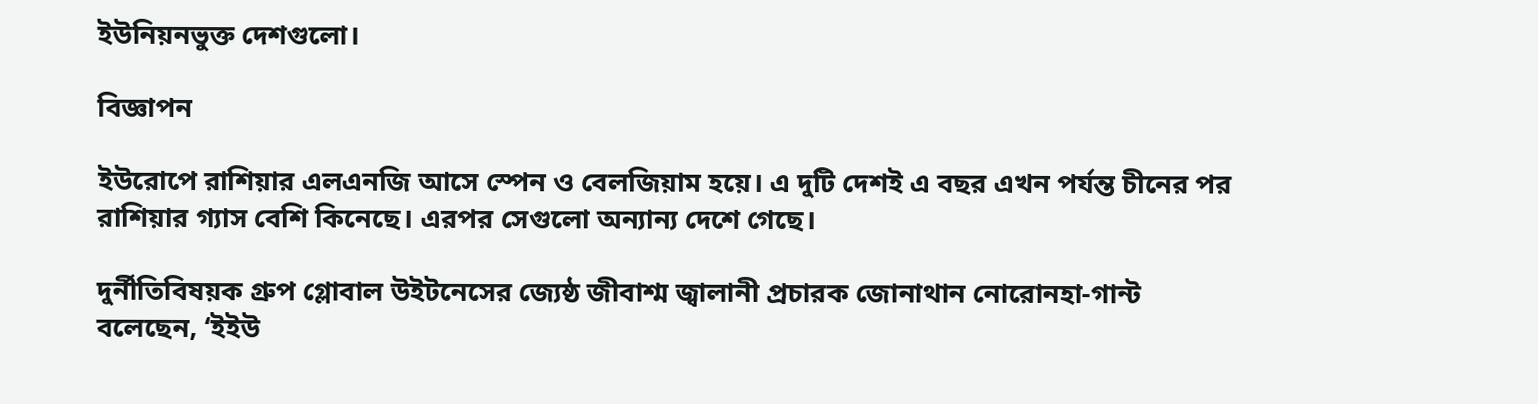ইউনিয়নভুক্ত দেশগুলো।

বিজ্ঞাপন

ইউরোপে রাশিয়ার এলএনজি আসে স্পেন ও বেলজিয়াম হয়ে। এ দুটি দেশই এ বছর এখন পর্যন্ত চীনের পর রাশিয়ার গ্যাস বেশি কিনেছে। এরপর সেগুলো অন্যান্য দেশে গেছে।

দুর্নীতিবিষয়ক গ্রুপ গ্লোবাল উইটনেসের জ্যেষ্ঠ জীবাশ্ম জ্বালানী প্রচারক জোনাথান নোরোনহা-গান্ট বলেছেন, ‘ইইউ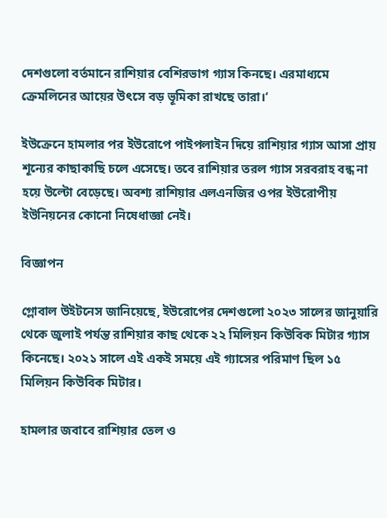দেশগুলো বর্তমানে রাশিয়ার বেশিরভাগ গ্যাস কিনছে। এরমাধ্যমে ক্রেমলিনের আয়ের উৎসে বড় ভূমিকা রাখছে তারা।’

ইউক্রেনে হামলার পর ইউরোপে পাইপলাইন দিয়ে রাশিয়ার গ্যাস আসা প্রায় শূন্যের কাছাকাছি চলে এসেছে। তবে রাশিয়ার তরল গ্যাস সরবরাহ বন্ধ না হয়ে উল্টো বেড়েছে। অবশ্য রাশিয়ার এলএনজির ওপর ইউরোপীয় ইউনিয়নের কোনো নিষেধাজ্ঞা নেই।

বিজ্ঞাপন

গ্লোবাল উইটনেস জানিয়েছে, ইউরোপের দেশগুলো ২০২৩ সালের জানুয়ারি থেকে জুলাই পর্যন্ত রাশিয়ার কাছ থেকে ২২ মিলিয়ন কিউবিক মিটার গ্যাস কিনেছে। ২০২১ সালে এই একই সময়ে এই গ্যাসের পরিমাণ ছিল ১৫ মিলিয়ন কিউবিক মিটার।

হামলার জবাবে রাশিয়ার তেল ও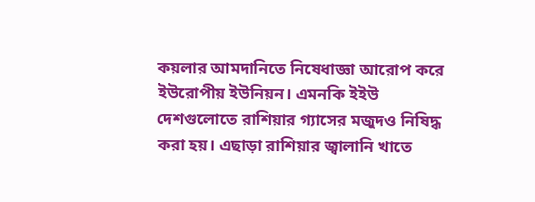কয়লার আমদানিতে নিষেধাজ্ঞা আরোপ করে ইউরোপীয় ইউনিয়ন। এমনকি ইইউ দেশগুলোতে রাশিয়ার গ্যাসের মজুদও নিষিদ্ধ করা হয়। এছাড়া রাশিয়ার জ্বালানি খাতে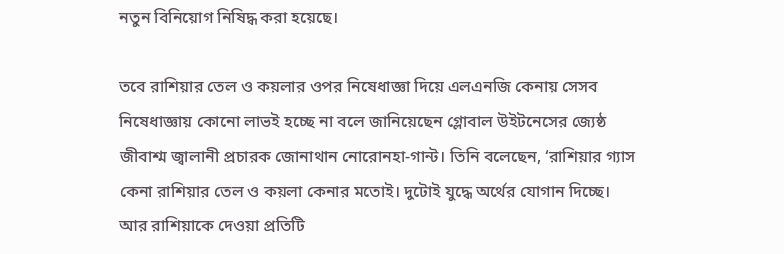নতুন বিনিয়োগ নিষিদ্ধ করা হয়েছে।

তবে রাশিয়ার তেল ও কয়লার ওপর নিষেধাজ্ঞা দিয়ে এলএনজি কেনায় সেসব নিষেধাজ্ঞায় কোনো লাভই হচ্ছে না বলে জানিয়েছেন গ্লোবাল উইটনেসের জ্যেষ্ঠ জীবাশ্ম জ্বালানী প্রচারক জোনাথান নোরোনহা-গান্ট। তিনি বলেছেন, ‘রাশিয়ার গ্যাস কেনা রাশিয়ার তেল ও কয়লা কেনার মতোই। দুটোই যুদ্ধে অর্থের যোগান দিচ্ছে। আর রাশিয়াকে দেওয়া প্রতিটি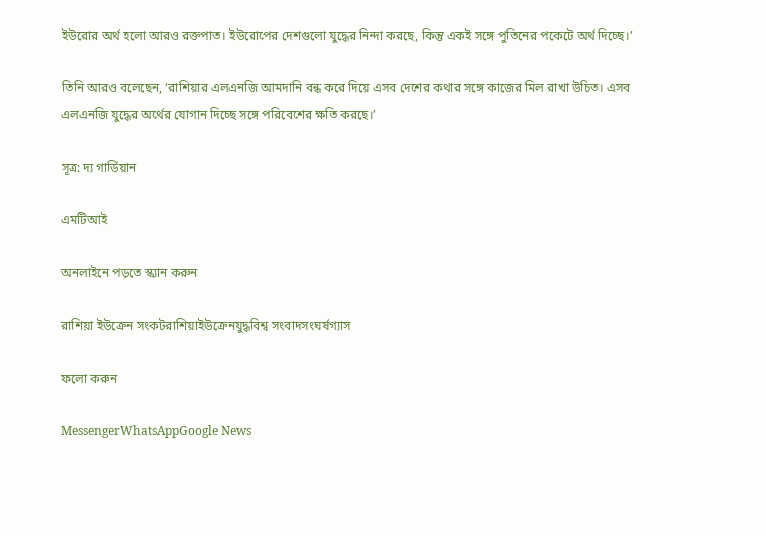ইউরোর অর্থ হলো আরও রক্তপাত। ইউরোপের দেশগুলো যুদ্ধের নিন্দা করছে, কিন্তু একই সঙ্গে পুতিনের পকেটে অর্থ দিচ্ছে।’

তিনি আরও বলেছেন, ‘রাশিয়ার এলএনজি আমদানি বন্ধ করে দিয়ে এসব দেশের কথার সঙ্গে কাজের মিল রাখা উচিত। এসব এলএনজি যুদ্ধের অর্থের যোগান দিচ্ছে সঙ্গে পরিবেশের ক্ষতি করছে।’

সূত্র: দ্য গার্ডিয়ান

এমটিআই

অনলাইনে পড়তে স্ক্যান করুন

রাশিয়া ইউক্রেন সংকটরাশিয়াইউক্রেনযুদ্ধবিশ্ব সংবাদসংঘর্ষগ্যাস

ফলো করুন

MessengerWhatsAppGoogle News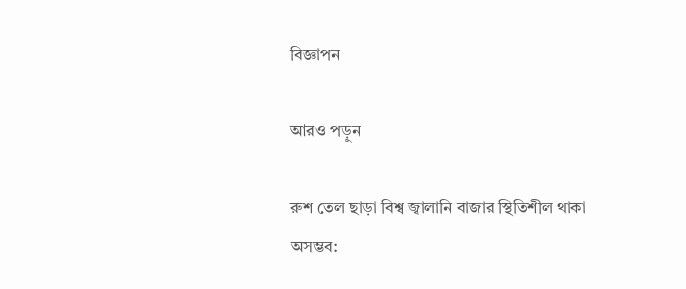বিজ্ঞাপন

আরও পড়ুন

রুশ তেল ছাড়া বিশ্ব জ্বালানি বাজার স্থিতিশীল থাকা অসম্ভব: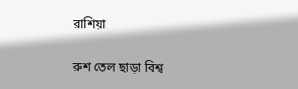রাশিয়া

রুশ তেল ছাড়া বিশ্ব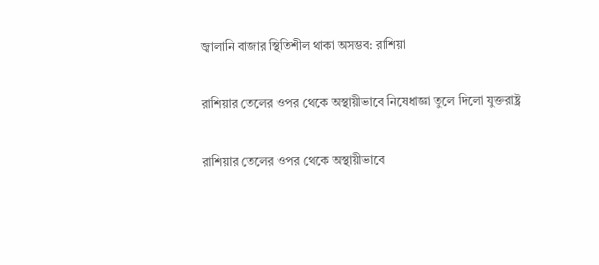জ্বালানি বাজার স্থিতিশীল থাকা অসম্ভব: রাশিয়া

রাশিয়ার তেলের ওপর থেকে অস্থায়ীভাবে নিষেধাজ্ঞা তুলে দিলো যুক্তরাষ্ট্র

রাশিয়ার তেলের ওপর থেকে অস্থায়ীভাবে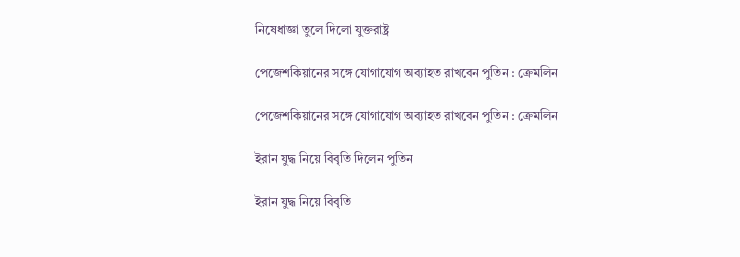নিষেধাজ্ঞা তুলে দিলো যুক্তরাষ্ট্র

পেজেশকিয়ানের সঙ্গে যোগাযোগ অব্যাহত রাখবেন পুতিন : ক্রেমলিন

পেজেশকিয়ানের সঙ্গে যোগাযোগ অব্যাহত রাখবেন পুতিন : ক্রেমলিন

ইরান যুদ্ধ নিয়ে বিবৃতি দিলেন পুতিন

ইরান যুদ্ধ নিয়ে বিবৃতি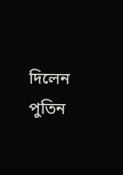দিলেন পুতিন